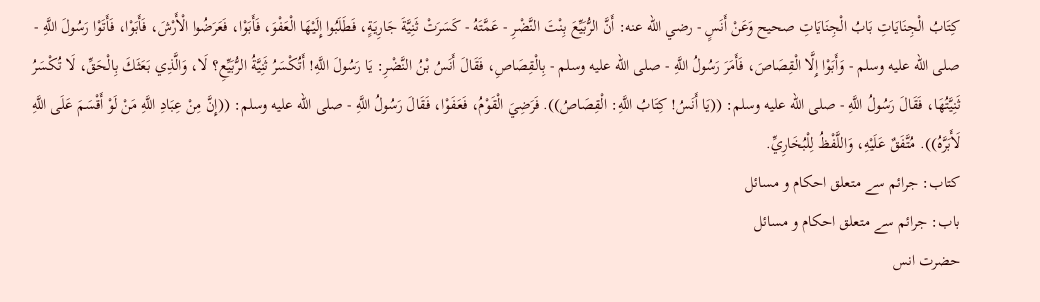كِتَابُ الْجِنَايَاتِ بَابُ الْجِنَايَاتِ صحيح وَعَنْ أَنَسٍ - رضي الله عنه: أَنَّ الرُّبَيِّعَ بِنْتَ النَّضْرِ - عَمَّتَهُ - كَسَرَتْ ثَنِيَّةَ جَارِيَةٍ، فَطَلَبُوا إِلَيْهَا الْعَفْوَ، فَأَبَوْا، فَعَرَضُوا الْأَرْشَ، فَأَبَوْا، فَأَتَوْا رَسُولَ اللَّهِ - صلى الله عليه وسلم - وَأَبَوْا إِلَّا الْقِصَاصَ، فَأَمَرَ رَسُولُ اللَّهِ - صلى الله عليه وسلم - بِالْقِصَاصِ، فَقَالَ أَنَسُ بْنُ النَّضْرِ: يَا رَسُولَ اللَّهِ! أَتُكْسَرُ ثَنِيَّةُ الرُّبَيِّعِ؟ لَا، وَالَّذِي بَعَثَكَ بِالْحَقِّ، لَا تُكْسَرُ ثَنِيَّتُهَا، فَقَالَ رَسُولُ اللَّهِ - صلى الله عليه وسلم: ((يَا أَنَسُ! كِتَابُ اللَّهِ: الْقِصَاصُ)). فَرَضِيَ الْقَوْمُ، فَعَفَوْا، فَقَالَ رَسُولُ اللَّهِ - صلى الله عليه وسلم: ((إِنَّ مِنْ عِبَادِ اللَّهِ مَنْ لَوْ أَقْسَمَ عَلَى اللَّهِ لَأَبَرَّهُ)). مُتَّفَقٌ عَلَيْهِ، وَاللَّفْظُ لِلْبُخَارِيِّ.
کتاب: جرائم سے متعلق احکام و مسائل
باب: جرائم سے متعلق احکام و مسائل
حضرت انس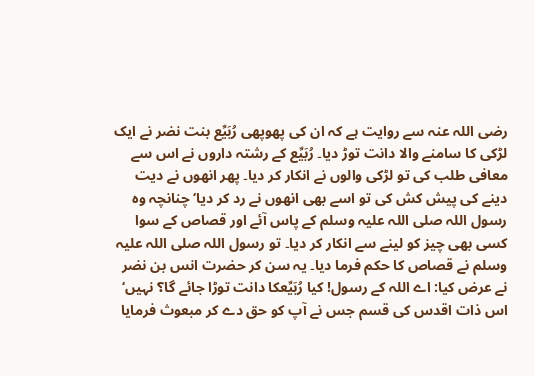رضی اللہ عنہ سے روایت ہے کہ ان کی پھوپھی رُبَیِّع بنت نضر نے ایک لڑکی کا سامنے والا دانت توڑ دیا۔ رُبَیِّع کے رشتہ داروں نے اس سے معافی طلب کی تو لڑکی والوں نے انکار کر دیا۔ پھر انھوں نے دیت دینے کی پیش کش کی تو اسے بھی انھوں نے رد کر دیا‘ چنانچہ وہ رسول اللہ صلی اللہ علیہ وسلم کے پاس آئے اور قصاص کے سوا کسی بھی چیز کو لینے سے انکار کر دیا۔ تو رسول اللہ صلی اللہ علیہ وسلم نے قصاص کا حکم فرما دیا۔ یہ سن کر حضرت انس بن نضر نے عرض کیا: اے اللہ کے رسول! کیا رُبَیِّعکا دانت توڑا جائے گا؟ نہیں‘ اس ذات اقدس کی قسم جس نے آپ کو حق دے کر مبعوث فرمایا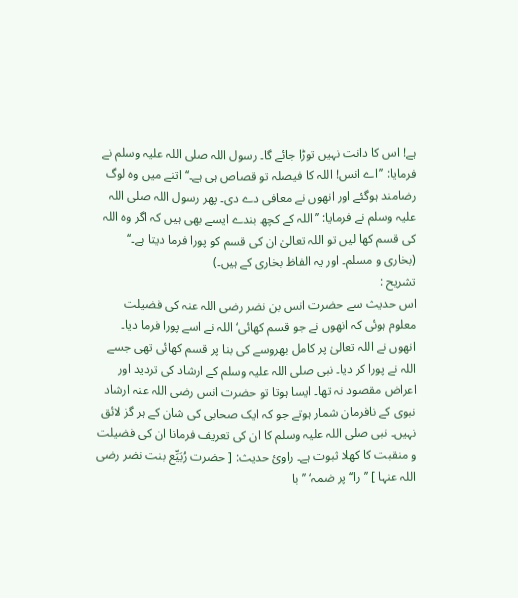ہے! اس کا دانت نہیں توڑا جائے گا۔ رسول اللہ صلی اللہ علیہ وسلم نے فرمایا: ’’اے انس! اللہ کا فیصلہ تو قصاص ہی ہے۔‘‘ اتنے میں وہ لوگ رضامند ہوگئے اور انھوں نے معافی دے دی۔ پھر رسول اللہ صلی اللہ علیہ وسلم نے فرمایا: ’’اللہ کے کچھ بندے ایسے بھی ہیں کہ اگر وہ اللہ کی قسم کھا لیں تو اللہ تعالیٰ ان کی قسم کو پورا فرما دیتا ہے۔‘‘ (بخاری و مسلم۔ اور یہ الفاظ بخاری کے ہیں۔)
تشریح :
اس حدیث سے حضرت انس بن نضر رضی اللہ عنہ کی فضیلت معلوم ہوئی کہ انھوں نے جو قسم کھائی‘ اللہ نے اسے پورا فرما دیا۔ انھوں نے اللہ تعالیٰ پر کامل بھروسے کی بنا پر قسم کھائی تھی جسے اللہ نے پورا کر دیا۔ نبی صلی اللہ علیہ وسلم کے ارشاد کی تردید اور اعراض مقصود نہ تھا۔ ایسا ہوتا تو حضرت انس رضی اللہ عنہ ارشاد نبوی کے نافرمان شمار ہوتے جو کہ ایک صحابی کی شان کے ہر گز لائق نہیں۔ نبی صلی اللہ علیہ وسلم کا ان کی تعریف فرمانا ان کی فضیلت و منقبت کا کھلا ثبوت ہے۔ راوئ حدیث: [ حضرت رُبَیِّع بنت نضر رضی اللہ عنہا ] ’’را‘‘ پر ضمہ‘ ’’با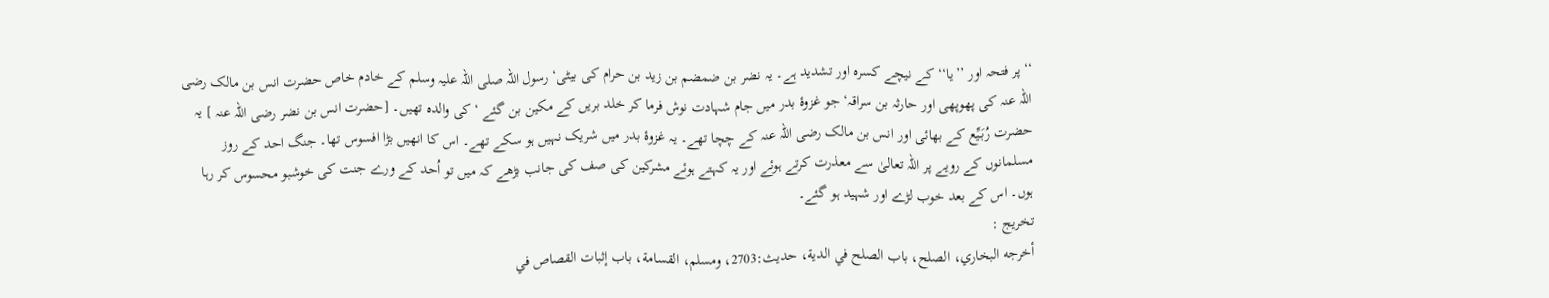‘‘پر فتحہ اور ’’یا‘‘ کے نیچے کسرہ اور تشدید ہے۔ یہ نضر بن ضمضم بن زید بن حرام کی بیٹی‘ رسول اللہ صلی اللہ علیہ وسلم کے خادم خاص حضرت انس بن مالک رضی اللہ عنہ کی پھوپھی اور حارثہ بن سراقہ‘ جو غزوۂ بدر میں جام شہادت نوش فرما کر خلد بریں کے مکین بن گئے ‘ کی والدہ تھیں۔ [حضرت انس بن نضر رضی اللہ عنہ ] یہ حضرت رُبَیِّع کے بھائی اور انس بن مالک رضی اللہ عنہ کے چچا تھے۔ یہ غزوۂ بدر میں شریک نہیں ہو سکے تھے۔ اس کا انھیں بڑا افسوس تھا۔ جنگ احد کے روز مسلمانوں کے رویے پر اللہ تعالیٰ سے معذرت کرتے ہوئے اور یہ کہتے ہوئے مشرکین کی صف کی جانب بڑھے کہ میں تو اُحد کے ورے جنت کی خوشبو محسوس کر رہا ہوں۔ اس کے بعد خوب لڑے اور شہید ہو گئے۔
تخریج :
أخرجه البخاري، الصلح، باب الصلح في الدية، حديث:2703، ومسلم، القسامة، باب إثبات القصاص في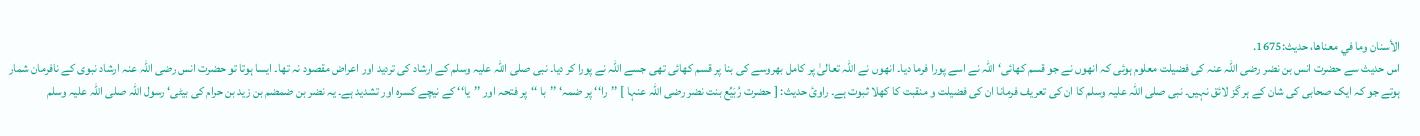الأسنان وما في معناها، حديث:1675.
اس حدیث سے حضرت انس بن نضر رضی اللہ عنہ کی فضیلت معلوم ہوئی کہ انھوں نے جو قسم کھائی‘ اللہ نے اسے پورا فرما دیا۔ انھوں نے اللہ تعالیٰ پر کامل بھروسے کی بنا پر قسم کھائی تھی جسے اللہ نے پورا کر دیا۔ نبی صلی اللہ علیہ وسلم کے ارشاد کی تردید اور اعراض مقصود نہ تھا۔ ایسا ہوتا تو حضرت انس رضی اللہ عنہ ارشاد نبوی کے نافرمان شمار ہوتے جو کہ ایک صحابی کی شان کے ہر گز لائق نہیں۔ نبی صلی اللہ علیہ وسلم کا ان کی تعریف فرمانا ان کی فضیلت و منقبت کا کھلا ثبوت ہے۔ راوئ حدیث: [ حضرت رُبَیِّع بنت نضر رضی اللہ عنہا ] ’’را‘‘ پر ضمہ‘ ’’با ‘‘پر فتحہ اور ’’یا‘‘ کے نیچے کسرہ اور تشدید ہے۔ یہ نضر بن ضمضم بن زید بن حرام کی بیٹی‘ رسول اللہ صلی اللہ علیہ وسلم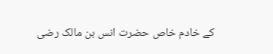کے خادم خاص حضرت انس بن مالک رضی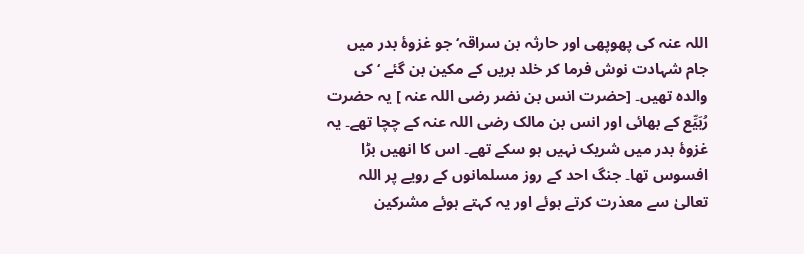اللہ عنہ کی پھوپھی اور حارثہ بن سراقہ‘ جو غزوۂ بدر میں جام شہادت نوش فرما کر خلد بریں کے مکین بن گئے ‘ کی والدہ تھیں۔ [حضرت انس بن نضر رضی اللہ عنہ ] یہ حضرت رُبَیِّع کے بھائی اور انس بن مالک رضی اللہ عنہ کے چچا تھے۔ یہ غزوۂ بدر میں شریک نہیں ہو سکے تھے۔ اس کا انھیں بڑا افسوس تھا۔ جنگ احد کے روز مسلمانوں کے رویے پر اللہ تعالیٰ سے معذرت کرتے ہوئے اور یہ کہتے ہوئے مشرکین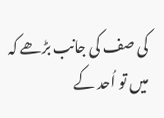کی صف کی جانب بڑھے کہ میں تو اُحد کے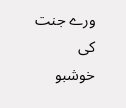ورے جنت کی خوشبو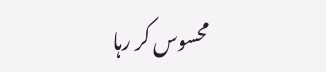محسوس کر رہا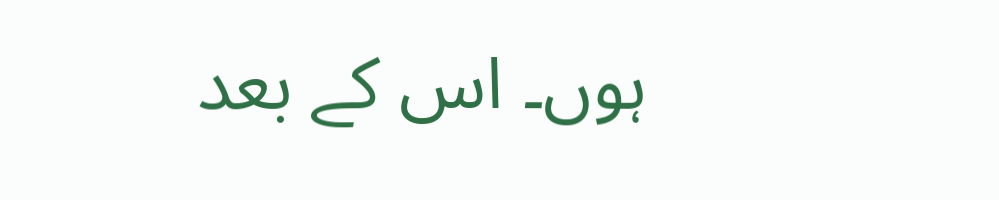ہوں۔ اس کے بعد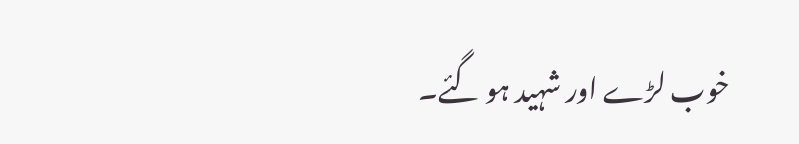خوب لڑے اور شہید ہو گئے۔